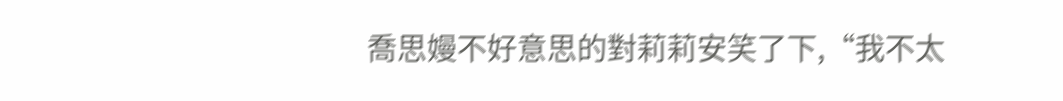喬思嫚不好意思的對莉莉安笑了下,“我不太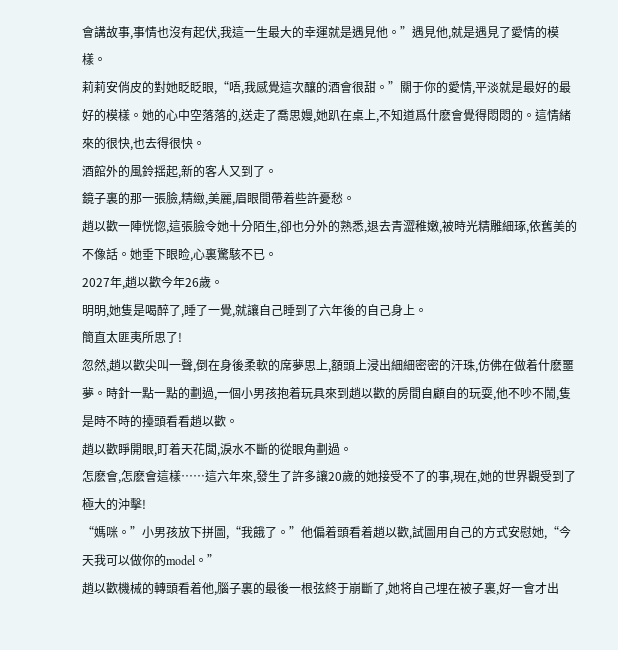會講故事,事情也沒有起伏,我這一生最大的幸運就是遇見他。”遇見他,就是遇見了愛情的模樣。
莉莉安俏皮的對她眨眨眼,“唔,我感覺這次釀的酒會很甜。”關于你的愛情,平淡就是最好的最好的模樣。她的心中空落落的,送走了喬思嫚,她趴在桌上,不知道爲什麽會覺得悶悶的。這情緒來的很快,也去得很快。
酒館外的風鈴揺起,新的客人又到了。
鏡子裏的那一張臉,精緻,美麗,眉眼間帶着些許憂愁。
趙以歡一陣恍惚,這張臉令她十分陌生,卻也分外的熟悉,退去青澀稚嫩,被時光精雕細琢,依舊美的不像話。她垂下眼睑,心裏驚駭不已。
2027年,趙以歡今年26歲。
明明,她隻是喝醉了,睡了一覺,就讓自己睡到了六年後的自己身上。
簡直太匪夷所思了!
忽然,趙以歡尖叫一聲,倒在身後柔軟的席夢思上,額頭上浸出細細密密的汗珠,仿佛在做着什麽噩夢。時針一點一點的劃過,一個小男孩抱着玩具來到趙以歡的房間自顧自的玩耍,他不吵不鬧,隻是時不時的擡頭看看趙以歡。
趙以歡睜開眼,盯着天花闆,淚水不斷的從眼角劃過。
怎麽會,怎麽會這樣……這六年來,發生了許多讓20歲的她接受不了的事,現在,她的世界觀受到了極大的沖擊!
“媽咪。”小男孩放下拼圖,“我餓了。”他偏着頭看着趙以歡,試圖用自己的方式安慰她,“今天我可以做你的model。”
趙以歡機械的轉頭看着他,腦子裏的最後一根弦終于崩斷了,她将自己埋在被子裏,好一會才出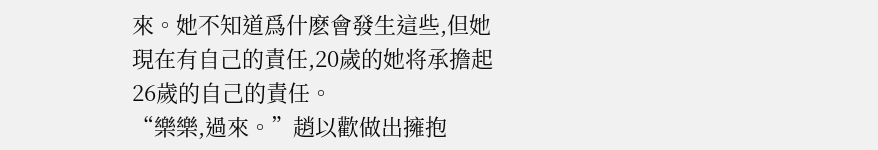來。她不知道爲什麽會發生這些,但她現在有自己的責任,20歲的她将承擔起26歲的自己的責任。
“樂樂,過來。”趙以歡做出擁抱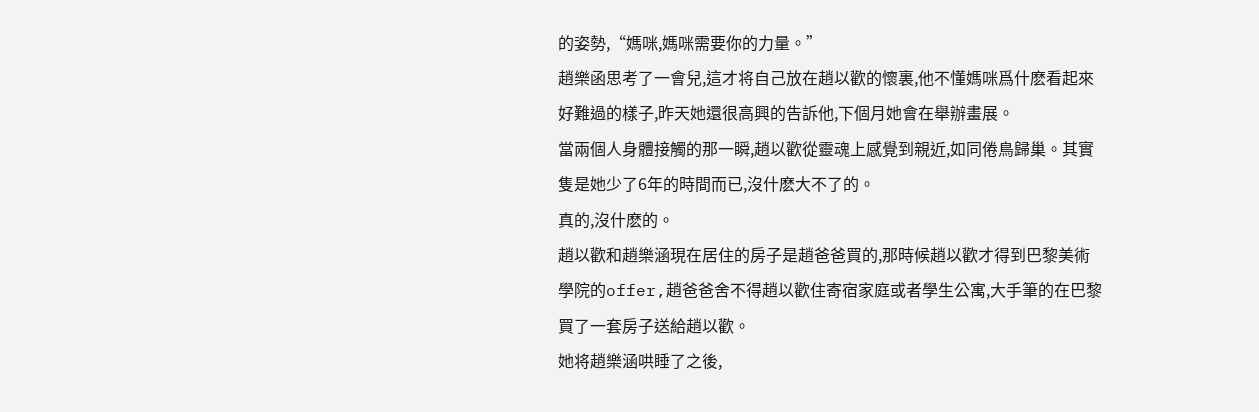的姿勢,“媽咪,媽咪需要你的力量。”
趙樂函思考了一會兒,這才将自己放在趙以歡的懷裏,他不懂媽咪爲什麽看起來好難過的樣子,昨天她還很高興的告訴他,下個月她會在舉辦畫展。
當兩個人身體接觸的那一瞬,趙以歡從靈魂上感覺到親近,如同倦鳥歸巢。其實隻是她少了6年的時間而已,沒什麽大不了的。
真的,沒什麽的。
趙以歡和趙樂涵現在居住的房子是趙爸爸買的,那時候趙以歡才得到巴黎美術學院的offer,趙爸爸舍不得趙以歡住寄宿家庭或者學生公寓,大手筆的在巴黎買了一套房子送給趙以歡。
她将趙樂涵哄睡了之後,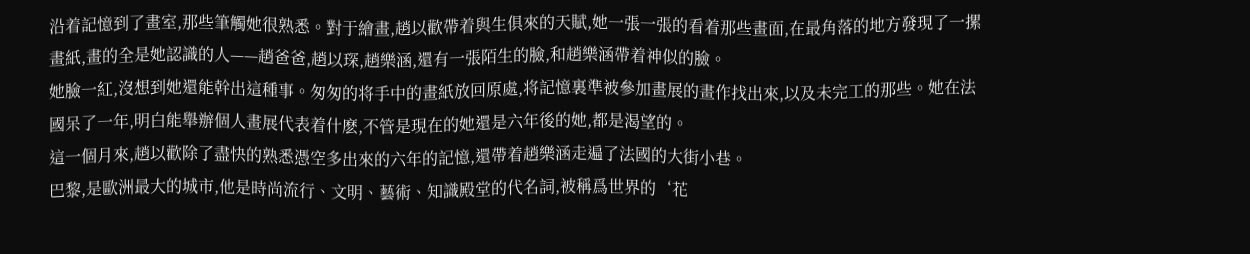沿着記憶到了畫室,那些筆觸她很熟悉。對于繪畫,趙以歡帶着與生俱來的天賦,她一張一張的看着那些畫面,在最角落的地方發現了一摞畫紙,畫的全是她認識的人——趙爸爸,趙以琛,趙樂涵,還有一張陌生的臉,和趙樂涵帶着神似的臉。
她臉一紅,沒想到她還能幹出這種事。匆匆的将手中的畫紙放回原處,将記憶裏準被參加畫展的畫作找出來,以及未完工的那些。她在法國呆了一年,明白能舉辦個人畫展代表着什麽,不管是現在的她還是六年後的她,都是渴望的。
這一個月來,趙以歡除了盡快的熟悉憑空多出來的六年的記憶,還帶着趙樂涵走遍了法國的大街小巷。
巴黎,是歐洲最大的城市,他是時尚流行、文明、藝術、知識殿堂的代名詞,被稱爲世界的‘花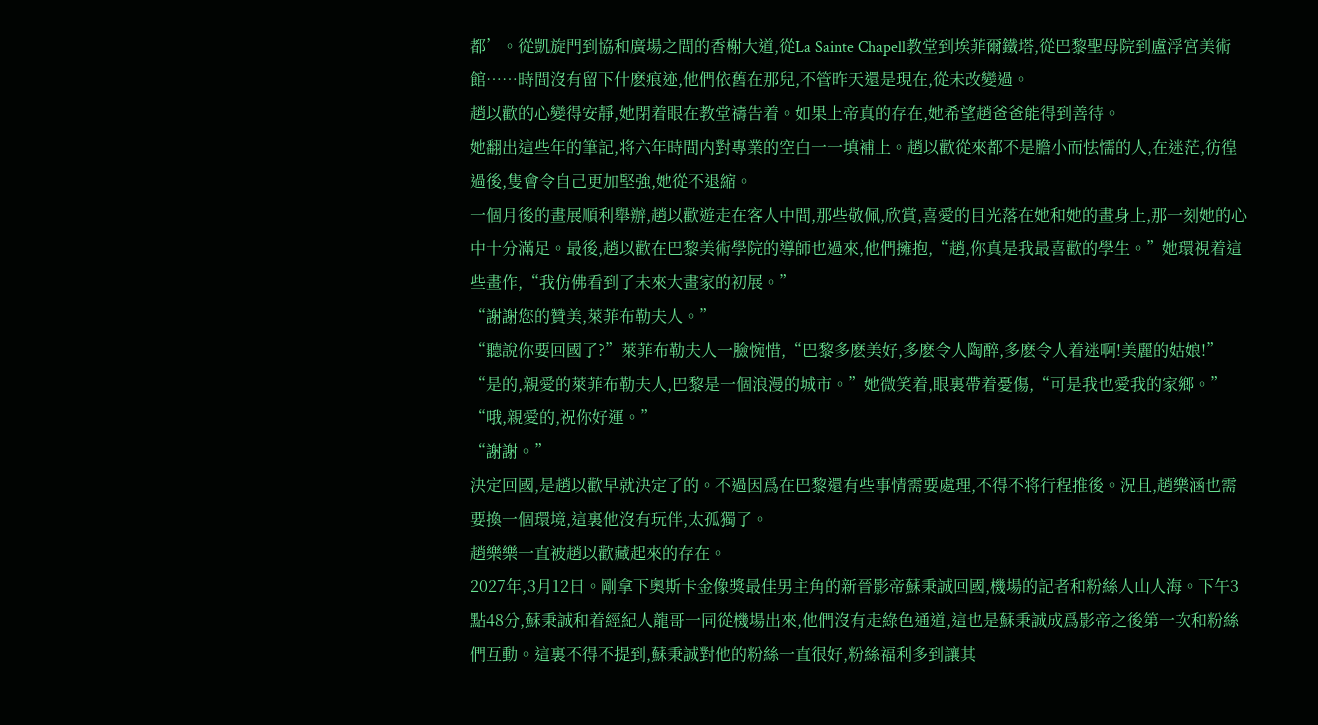都’。從凱旋門到協和廣場之間的香榭大道,從La Sainte Chapell教堂到埃菲爾鐵塔,從巴黎聖母院到盧浮宮美術館……時間沒有留下什麽痕迹,他們依舊在那兒,不管昨天還是現在,從未改變過。
趙以歡的心變得安靜,她閉着眼在教堂禱告着。如果上帝真的存在,她希望趙爸爸能得到善待。
她翻出這些年的筆記,将六年時間内對專業的空白一一填補上。趙以歡從來都不是膽小而怯懦的人,在迷茫,彷徨過後,隻會令自己更加堅強,她從不退縮。
一個月後的畫展順利舉辦,趙以歡遊走在客人中間,那些敬佩,欣賞,喜愛的目光落在她和她的畫身上,那一刻她的心中十分滿足。最後,趙以歡在巴黎美術學院的導師也過來,他們擁抱,“趙,你真是我最喜歡的學生。”她環視着這些畫作,“我仿佛看到了未來大畫家的初展。”
“謝謝您的贊美,萊菲布勒夫人。”
“聽說你要回國了?”萊菲布勒夫人一臉惋惜,“巴黎多麽美好,多麽令人陶醉,多麽令人着迷啊!美麗的姑娘!”
“是的,親愛的萊菲布勒夫人,巴黎是一個浪漫的城市。”她微笑着,眼裏帶着憂傷,“可是我也愛我的家鄉。”
“哦,親愛的,祝你好運。”
“謝謝。”
決定回國,是趙以歡早就決定了的。不過因爲在巴黎還有些事情需要處理,不得不将行程推後。況且,趙樂涵也需要換一個環境,這裏他沒有玩伴,太孤獨了。
趙樂樂一直被趙以歡藏起來的存在。
2027年,3月12日。剛拿下奧斯卡金像獎最佳男主角的新晉影帝蘇秉誠回國,機場的記者和粉絲人山人海。下午3點48分,蘇秉誠和着經紀人龍哥一同從機場出來,他們沒有走綠色通道,這也是蘇秉誠成爲影帝之後第一次和粉絲們互動。這裏不得不提到,蘇秉誠對他的粉絲一直很好,粉絲福利多到讓其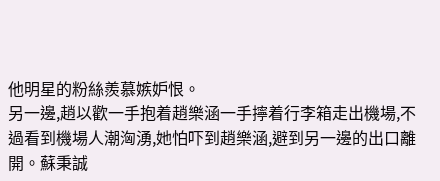他明星的粉絲羨慕嫉妒恨。
另一邊,趙以歡一手抱着趙樂涵一手擰着行李箱走出機場,不過看到機場人潮洶湧,她怕吓到趙樂涵,避到另一邊的出口離開。蘇秉誠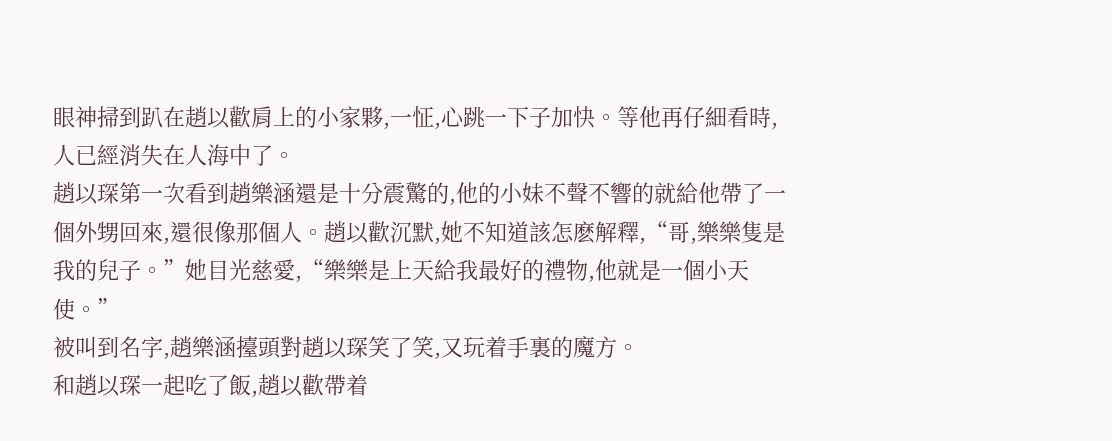眼神掃到趴在趙以歡肩上的小家夥,一怔,心跳一下子加快。等他再仔細看時,人已經消失在人海中了。
趙以琛第一次看到趙樂涵還是十分震驚的,他的小妹不聲不響的就給他帶了一個外甥回來,還很像那個人。趙以歡沉默,她不知道該怎麽解釋,“哥,樂樂隻是我的兒子。”她目光慈愛,“樂樂是上天給我最好的禮物,他就是一個小天使。”
被叫到名字,趙樂涵擡頭對趙以琛笑了笑,又玩着手裏的魔方。
和趙以琛一起吃了飯,趙以歡帶着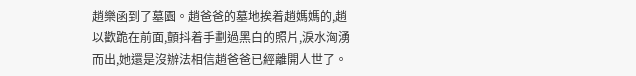趙樂函到了墓園。趙爸爸的墓地挨着趙媽媽的,趙以歡跪在前面,顫抖着手劃過黑白的照片,淚水洶湧而出,她還是沒辦法相信趙爸爸已經離開人世了。